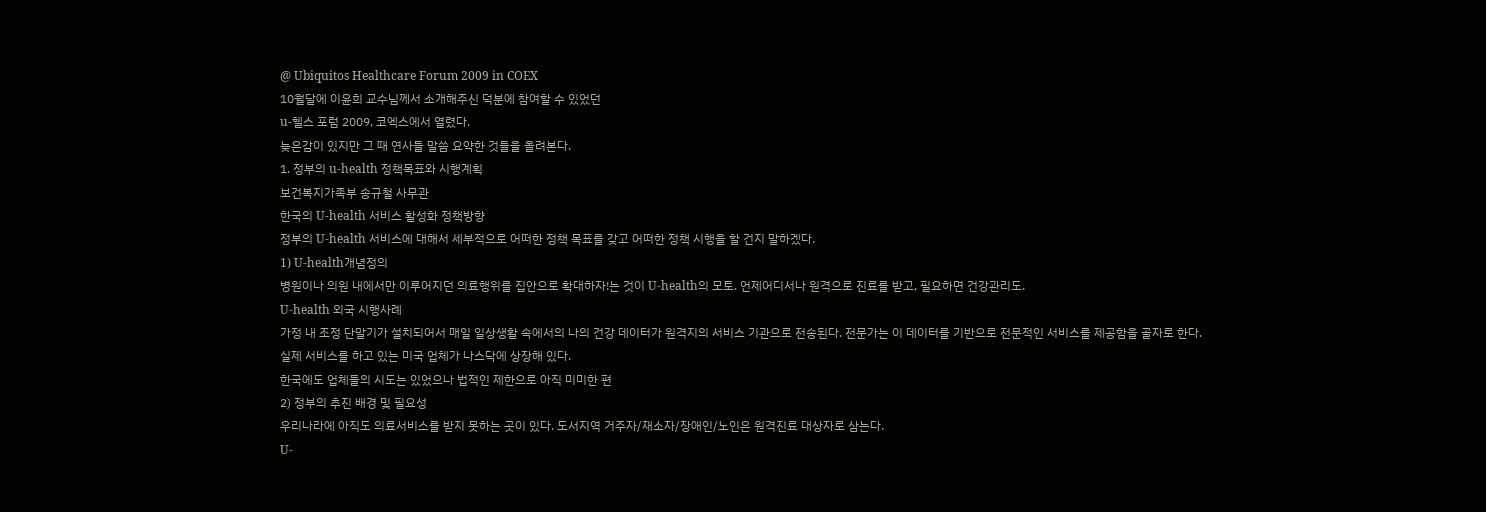@ Ubiquitos Healthcare Forum 2009 in COEX
10월달에 이윤희 교수님께서 소개해주신 덕분에 참여할 수 있었던
u-헬스 포럼 2009, 코엑스에서 열렸다.
늦은감이 있지만 그 때 연사들 말씀 요약한 것들을 올려본다.
1. 정부의 u-health 정책목표와 시행계획
보건복지가족부 송규철 사무관
한국의 U-health 서비스 활성화 정책방향
정부의 U-health 서비스에 대해서 세부적으로 어떠한 정책 목표를 갖고 어떠한 정책 시행을 할 건지 말하겠다.
1) U-health개념정의
병원이나 의원 내에서만 이루어지던 의료행위를 집안으로 확대하자!는 것이 U-health의 모토. 언제어디서나 원격으로 진료를 받고, 필요하면 건강관리도.
U-health 외국 시행사례
가정 내 조정 단말기가 설치되어서 매일 일상생활 속에서의 나의 건강 데이터가 원격지의 서비스 기관으로 전송된다. 전문가는 이 데이터를 기반으로 전문적인 서비스를 제공함을 골자로 한다.
실제 서비스를 하고 있는 미국 업체가 나스닥에 상장해 있다.
한국에도 업체들의 시도는 있었으나 법적인 제한으로 아직 미미한 편
2) 정부의 추진 배경 및 필요성
우리나라에 아직도 의료서비스를 받지 못하는 곳이 있다. 도서지역 거주자/재소자/장애인/노인은 원격진료 대상자로 삼는다.
U-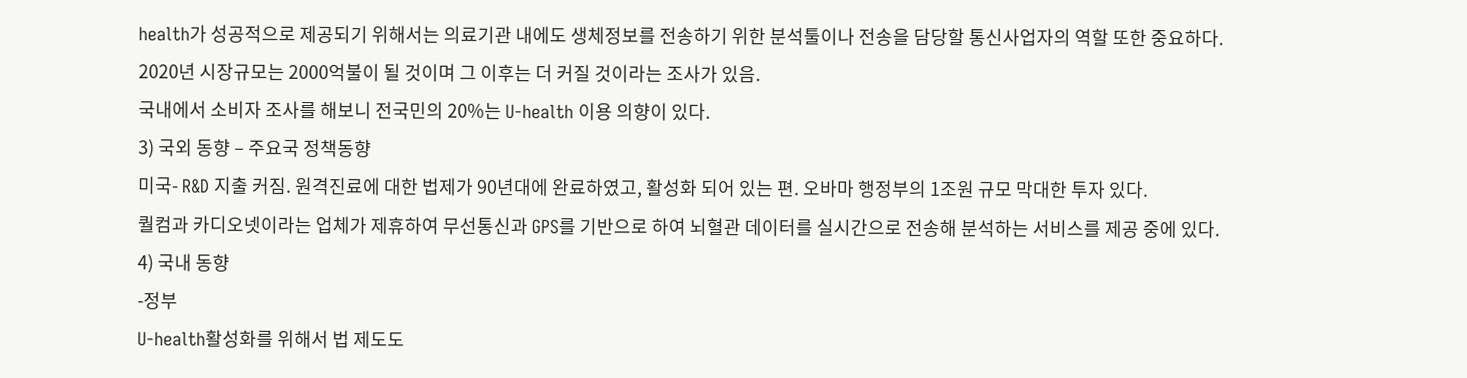health가 성공적으로 제공되기 위해서는 의료기관 내에도 생체정보를 전송하기 위한 분석툴이나 전송을 담당할 통신사업자의 역할 또한 중요하다.
2020년 시장규모는 2000억불이 될 것이며 그 이후는 더 커질 것이라는 조사가 있음.
국내에서 소비자 조사를 해보니 전국민의 20%는 U-health 이용 의향이 있다.
3) 국외 동향 – 주요국 정책동향
미국- R&D 지출 커짐. 원격진료에 대한 법제가 90년대에 완료하였고, 활성화 되어 있는 편. 오바마 행정부의 1조원 규모 막대한 투자 있다.
퀄컴과 카디오넷이라는 업체가 제휴하여 무선통신과 GPS를 기반으로 하여 뇌혈관 데이터를 실시간으로 전송해 분석하는 서비스를 제공 중에 있다.
4) 국내 동향
-정부
U-health활성화를 위해서 법 제도도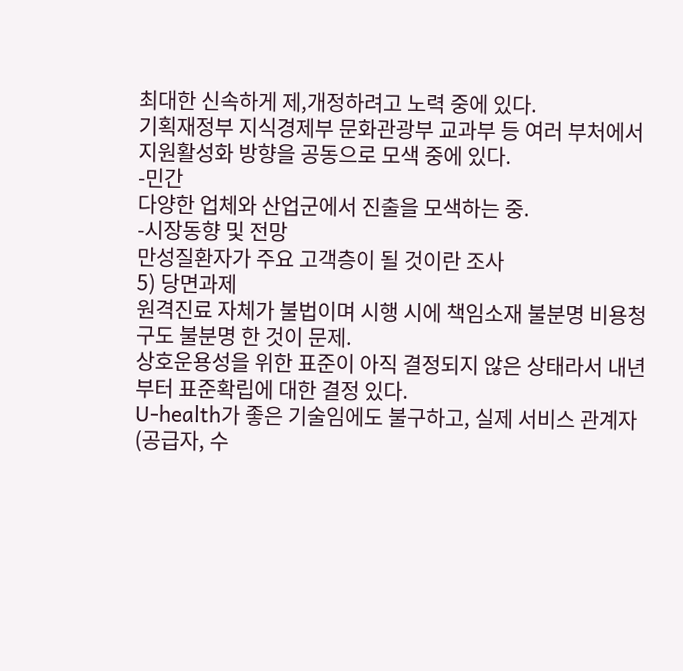최대한 신속하게 제,개정하려고 노력 중에 있다.
기획재정부 지식경제부 문화관광부 교과부 등 여러 부처에서 지원활성화 방향을 공동으로 모색 중에 있다.
-민간
다양한 업체와 산업군에서 진출을 모색하는 중.
-시장동향 및 전망
만성질환자가 주요 고객층이 될 것이란 조사
5) 당면과제
원격진료 자체가 불법이며 시행 시에 책임소재 불분명 비용청구도 불분명 한 것이 문제.
상호운용성을 위한 표준이 아직 결정되지 않은 상태라서 내년부터 표준확립에 대한 결정 있다.
U-health가 좋은 기술임에도 불구하고, 실제 서비스 관계자(공급자, 수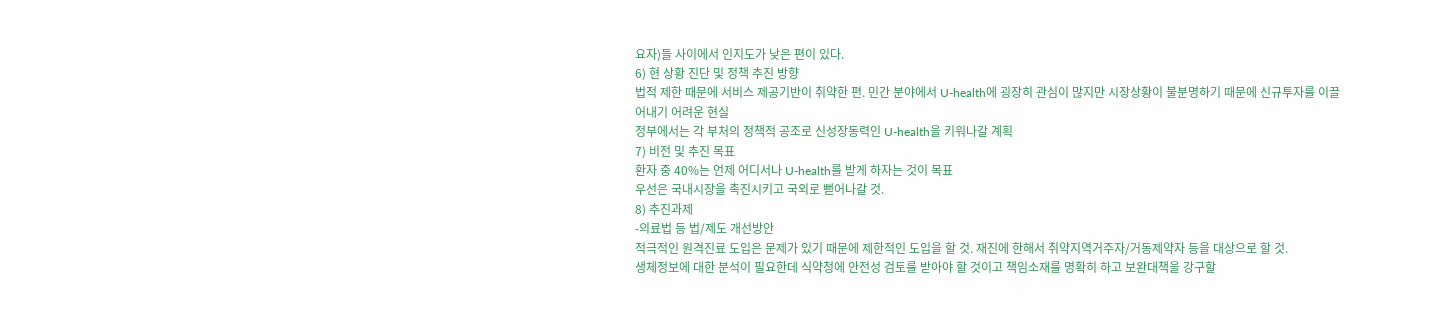요자)들 사이에서 인지도가 낮은 편이 있다.
6) 현 상황 진단 및 정책 추진 방향
법적 제한 때문에 서비스 제공기반이 취약한 편. 민간 분야에서 U-health에 굉장히 관심이 많지만 시장상황이 불분명하기 때문에 신규투자를 이끌어내기 어려운 현실
정부에서는 각 부처의 정책적 공조로 신성장동력인 U-health을 키워나갈 계획
7) 비전 및 추진 목표
환자 중 40%는 언제 어디서나 U-health를 받게 하자는 것이 목표
우선은 국내시장을 촉진시키고 국외로 뻗어나갈 것.
8) 추진과제
-의료법 등 법/제도 개선방안
적극적인 원격진료 도입은 문제가 있기 때문에 제한적인 도입을 할 것. 재진에 한해서 취약지역거주자/거동제약자 등을 대상으로 할 것.
생체정보에 대한 분석이 필요한데 식약청에 안전성 검토를 받아야 할 것이고 책임소재를 명확히 하고 보완대책을 강구할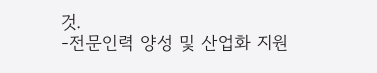것.
-전문인력 양성 및 산업화 지원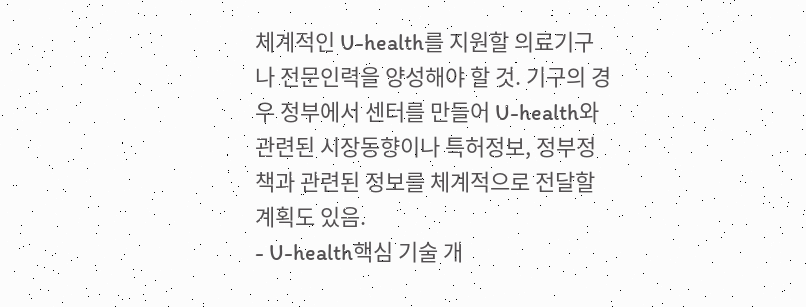체계적인 U-health를 지원할 의료기구나 전문인력을 양성해야 할 것. 기구의 경우 정부에서 센터를 만들어 U-health와 관련된 시장동향이나 특허정보, 정부정책과 관련된 정보를 체계적으로 전달할 계획도 있음.
- U-health핵심 기술 개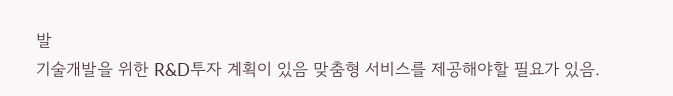발
기술개발을 위한 R&D투자 계획이 있음 맞춤형 서비스를 제공해야할 필요가 있음.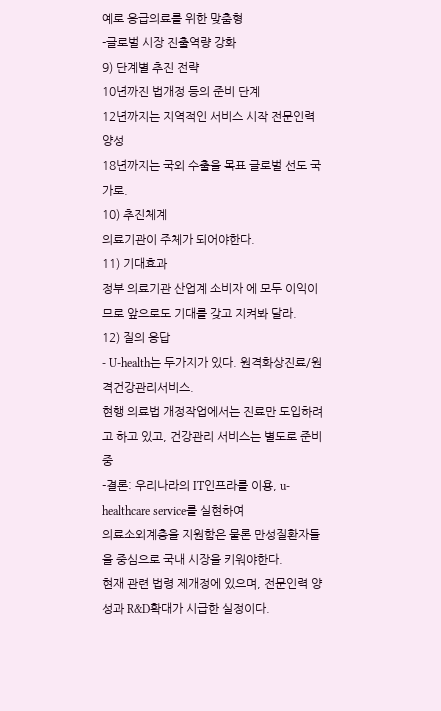예로 응급의료를 위한 맞춤형
-글로벌 시장 진출역량 강화
9) 단계별 추진 전략
10년까진 법개정 등의 준비 단계
12년까지는 지역적인 서비스 시작 전문인력 양성
18년까지는 국외 수출을 목표 글로벌 선도 국가로.
10) 추진체계
의료기관이 주체가 되어야한다.
11) 기대효과
정부 의료기관 산업계 소비자 에 모두 이익이므로 앞으로도 기대를 갖고 지켜봐 달라.
12) 질의 응답
- U-health는 두가지가 있다. 원격화상진료/원격건강관리서비스.
현행 의료법 개정작업에서는 진료만 도입하려고 하고 있고, 건강관리 서비스는 별도로 준비중
-결론: 우리나라의 IT인프라를 이용, u-healthcare service를 실현하여
의료소외계층을 지원함은 물론 만성질환자들을 중심으로 국내 시장을 키워야한다.
현재 관련 법령 제개정에 있으며, 전문인력 양성과 R&D확대가 시급한 실정이다.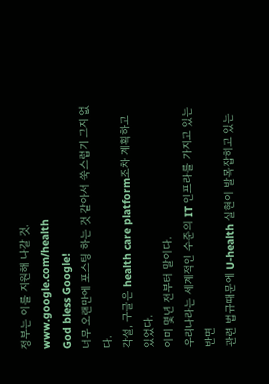정부는 이를 지원해 나갈 것.
www.google.com/health
God bless Google!
너무 오랜만에 포스팅 하는 것 같아서 쑥스럽기 그지 없다.
각설, 구글은 health care platform조차 계획하고 있었다.
이미 몇년 전부터 말이다.
우리나라는 세계적인 수준의 IT 인프라를 가지고 있는 반면
관련 법규때문에 U-health 실현이 발목잡히고 있는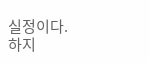실정이다.
하지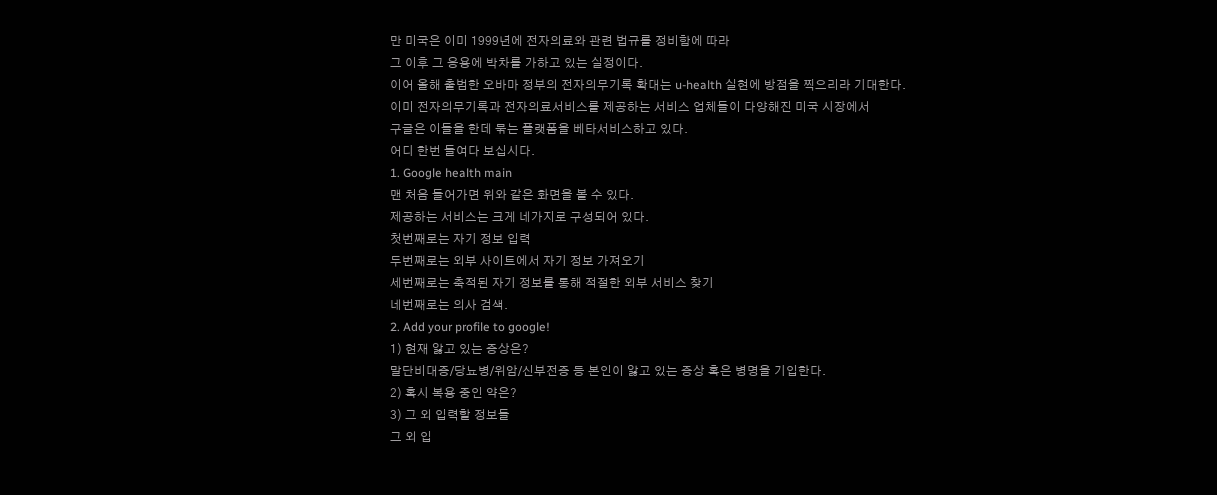만 미국은 이미 1999년에 전자의료와 관련 법규를 정비함에 따라
그 이후 그 응용에 박차를 가하고 있는 실정이다.
이어 올해 출범한 오바마 정부의 전자의무기록 확대는 u-health 실현에 방점을 찍으리라 기대한다.
이미 전자의무기록과 전자의료서비스를 제공하는 서비스 업체들이 다양해진 미국 시장에서
구글은 이들을 한데 묶는 플랫폼을 베타서비스하고 있다.
어디 한번 들여다 보십시다.
1. Google health main
맨 처음 들어가면 위와 같은 화면을 볼 수 있다.
제공하는 서비스는 크게 네가지로 구성되어 있다.
첫번째로는 자기 정보 입력
두번째로는 외부 사이트에서 자기 정보 가져오기
세번째로는 축적된 자기 정보를 통해 적절한 외부 서비스 찾기
네번째로는 의사 검색.
2. Add your profile to google!
1) 현재 앓고 있는 증상은?
말단비대증/당뇨병/위암/신부전증 등 본인이 앓고 있는 증상 혹은 병명을 기입한다.
2) 혹시 복용 중인 약은?
3) 그 외 입력할 정보들
그 외 입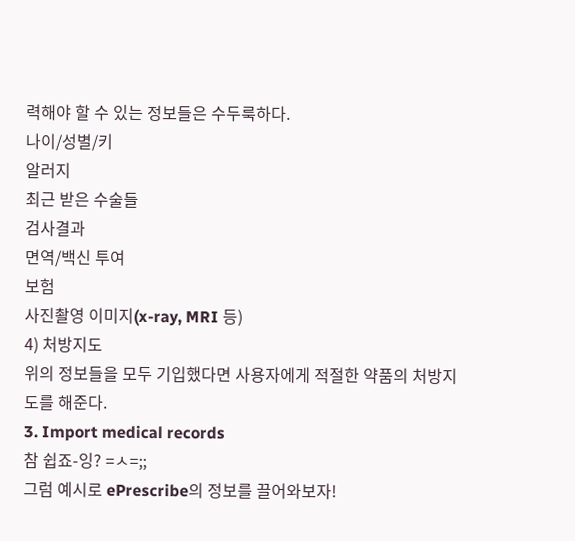력해야 할 수 있는 정보들은 수두룩하다.
나이/성별/키
알러지
최근 받은 수술들
검사결과
면역/백신 투여
보험
사진촬영 이미지(x-ray, MRI 등)
4) 처방지도
위의 정보들을 모두 기입했다면 사용자에게 적절한 약품의 처방지도를 해준다.
3. Import medical records
참 쉽죠-잉? =ㅅ=;;
그럼 예시로 ePrescribe의 정보를 끌어와보자!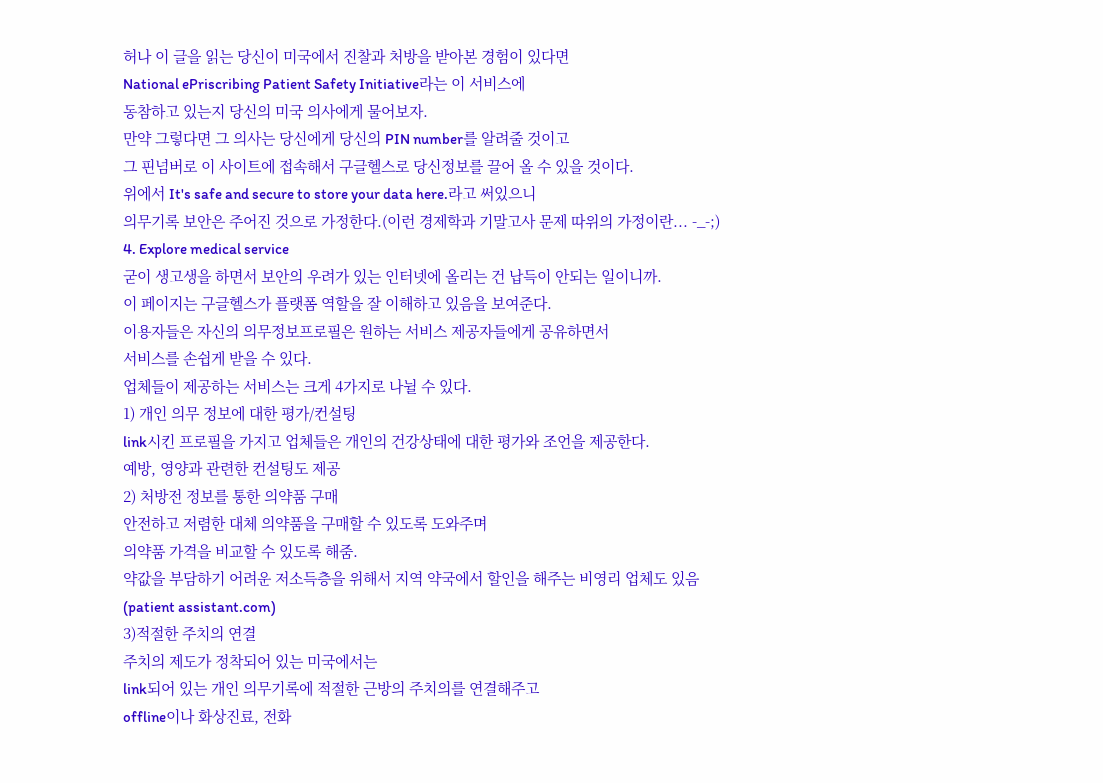허나 이 글을 읽는 당신이 미국에서 진찰과 처방을 받아본 경험이 있다면
National ePriscribing Patient Safety Initiative라는 이 서비스에
동참하고 있는지 당신의 미국 의사에게 물어보자.
만약 그렇다면 그 의사는 당신에게 당신의 PIN number를 알려줄 것이고
그 핀넘버로 이 사이트에 접속해서 구글헬스로 당신정보를 끌어 올 수 있을 것이다.
위에서 It's safe and secure to store your data here.라고 써있으니
의무기록 보안은 주어진 것으로 가정한다.(이런 경제학과 기말고사 문제 따위의 가정이란... -_-;)
4. Explore medical service
굳이 생고생을 하면서 보안의 우려가 있는 인터넷에 올리는 건 납득이 안되는 일이니까.
이 페이지는 구글헬스가 플랫폼 역할을 잘 이해하고 있음을 보여준다.
이용자들은 자신의 의무정보프로필은 원하는 서비스 제공자들에게 공유하면서
서비스를 손쉽게 받을 수 있다.
업체들이 제공하는 서비스는 크게 4가지로 나뉠 수 있다.
1) 개인 의무 정보에 대한 평가/컨설팅
link시킨 프로필을 가지고 업체들은 개인의 건강상태에 대한 평가와 조언을 제공한다.
예방, 영양과 관련한 컨설팅도 제공
2) 처방전 정보를 통한 의약품 구매
안전하고 저렴한 대체 의약품을 구매할 수 있도록 도와주며
의약품 가격을 비교할 수 있도록 해줌.
약값을 부담하기 어려운 저소득층을 위해서 지역 약국에서 할인을 해주는 비영리 업체도 있음
(patient assistant.com)
3)적절한 주치의 연결
주치의 제도가 정착되어 있는 미국에서는
link되어 있는 개인 의무기록에 적절한 근방의 주치의를 연결해주고
offline이나 화상진료, 전화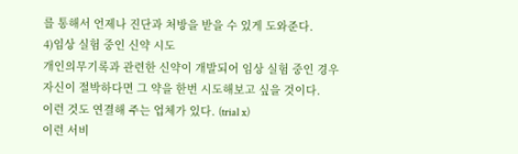를 통해서 언제나 진단과 처방을 받을 수 있게 도와준다.
4)임상 실험 중인 신약 시도
개인의무기록과 관련한 신약이 개발되어 임상 실험 중인 경우
자신이 절박하다면 그 약을 한번 시도해보고 싶을 것이다.
이런 것도 연결해 주는 업체가 있다. (trial x)
이런 서비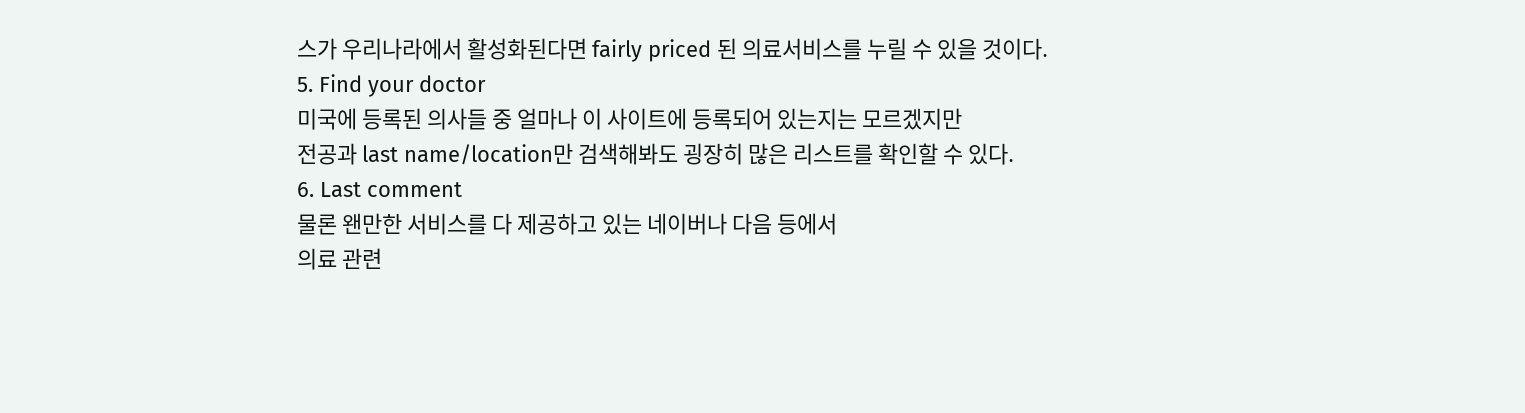스가 우리나라에서 활성화된다면 fairly priced 된 의료서비스를 누릴 수 있을 것이다.
5. Find your doctor
미국에 등록된 의사들 중 얼마나 이 사이트에 등록되어 있는지는 모르겠지만
전공과 last name/location만 검색해봐도 굉장히 많은 리스트를 확인할 수 있다.
6. Last comment
물론 왠만한 서비스를 다 제공하고 있는 네이버나 다음 등에서
의료 관련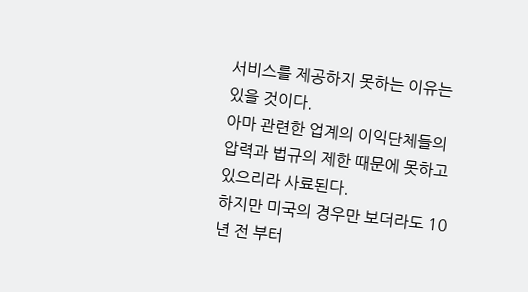서비스를 제공하지 못하는 이유는 있을 것이다.
아마 관련한 업계의 이익단체들의 압력과 법규의 제한 때문에 못하고 있으리라 사료된다.
하지만 미국의 경우만 보더라도 10년 전 부터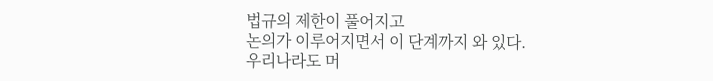법규의 제한이 풀어지고
논의가 이루어지면서 이 단계까지 와 있다.
우리나라도 머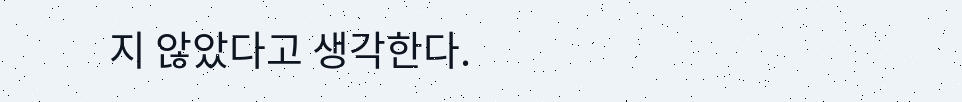지 않았다고 생각한다.